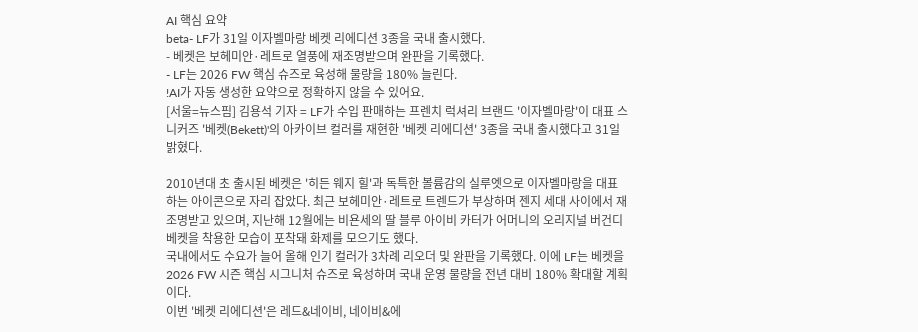AI 핵심 요약
beta- LF가 31일 이자벨마랑 베켓 리에디션 3종을 국내 출시했다.
- 베켓은 보헤미안·레트로 열풍에 재조명받으며 완판을 기록했다.
- LF는 2026 FW 핵심 슈즈로 육성해 물량을 180% 늘린다.
!AI가 자동 생성한 요약으로 정확하지 않을 수 있어요.
[서울=뉴스핌] 김용석 기자 = LF가 수입 판매하는 프렌치 럭셔리 브랜드 '이자벨마랑'이 대표 스니커즈 '베켓(Bekett)'의 아카이브 컬러를 재현한 '베켓 리에디션' 3종을 국내 출시했다고 31일 밝혔다.

2010년대 초 출시된 베켓은 '히든 웨지 힐'과 독특한 볼륨감의 실루엣으로 이자벨마랑을 대표하는 아이콘으로 자리 잡았다. 최근 보헤미안·레트로 트렌드가 부상하며 젠지 세대 사이에서 재조명받고 있으며, 지난해 12월에는 비욘세의 딸 블루 아이비 카터가 어머니의 오리지널 버건디 베켓을 착용한 모습이 포착돼 화제를 모으기도 했다.
국내에서도 수요가 늘어 올해 인기 컬러가 3차례 리오더 및 완판을 기록했다. 이에 LF는 베켓을 2026 FW 시즌 핵심 시그니처 슈즈로 육성하며 국내 운영 물량을 전년 대비 180% 확대할 계획이다.
이번 '베켓 리에디션'은 레드&네이비, 네이비&에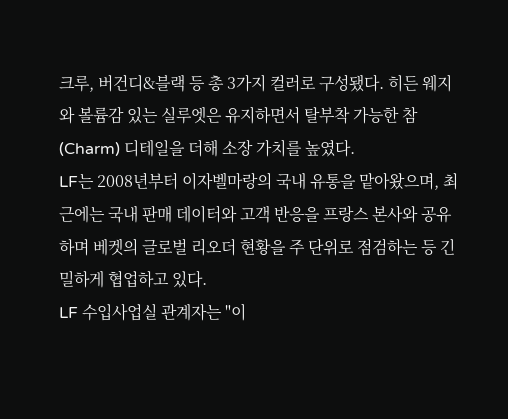크루, 버건디&블랙 등 총 3가지 컬러로 구성됐다. 히든 웨지와 볼륨감 있는 실루엣은 유지하면서 탈부착 가능한 참(Charm) 디테일을 더해 소장 가치를 높였다.
LF는 2008년부터 이자벨마랑의 국내 유통을 맡아왔으며, 최근에는 국내 판매 데이터와 고객 반응을 프랑스 본사와 공유하며 베켓의 글로벌 리오더 현황을 주 단위로 점검하는 등 긴밀하게 협업하고 있다.
LF 수입사업실 관계자는 "이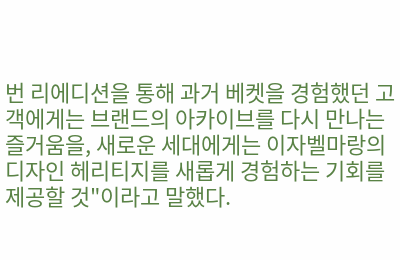번 리에디션을 통해 과거 베켓을 경험했던 고객에게는 브랜드의 아카이브를 다시 만나는 즐거움을, 새로운 세대에게는 이자벨마랑의 디자인 헤리티지를 새롭게 경험하는 기회를 제공할 것"이라고 말했다.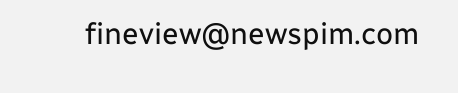fineview@newspim.com